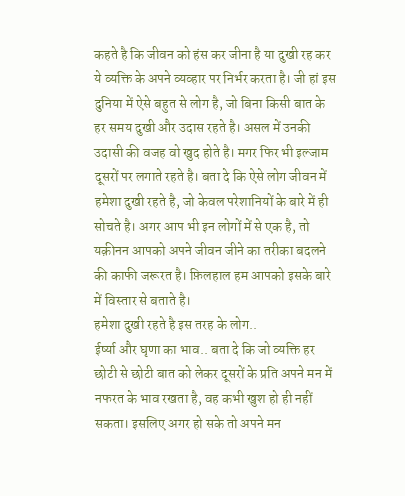कहते है कि जीवन को हंस कर जीना है या दुखी रह कर ये व्यक्ति के अपने व्यव्हार पर निर्भर करता है। जी हां इस दुनिया में ऐसे बहुत से लोग है, जो बिना किसी बात के हर समय दुखी और उदास रहते है। असल में उनकी उदासी की वजह वो खुद होते है। मगर फिर भी इल्जाम दूसरों पर लगाते रहते है। बता दे कि ऐसे लोग जीवन में हमेशा दुखी रहते है, जो केवल परेशानियों के बारे में ही सोचते है। अगर आप भी इन लोगों में से एक है, तो यक़ीनन आपको अपने जीवन जीने का तरीका बदलने की काफी जरूरत है। फ़िलहाल हम आपको इसके बारे में विस्तार से बताते है।
हमेशा दुखी रहते है इस तरह के लोग..
ईर्ष्या और घृणा का भाव.. बता दे कि जो व्यक्ति हर छोटी से छोटी बात को लेकर दूसरों के प्रति अपने मन में नफरत के भाव रखता है, वह कभी खुश हो ही नहीं सकता। इसलिए अगर हो सके तो अपने मन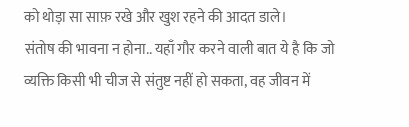को थोड़ा सा साफ़ रखे और खुश रहने की आदत डाले।
संतोष की भावना न होना.. यहाँ गौर करने वाली बात ये है कि जो व्यक्ति किसी भी चीज से संतुष्ट नहीं हो सकता, वह जीवन में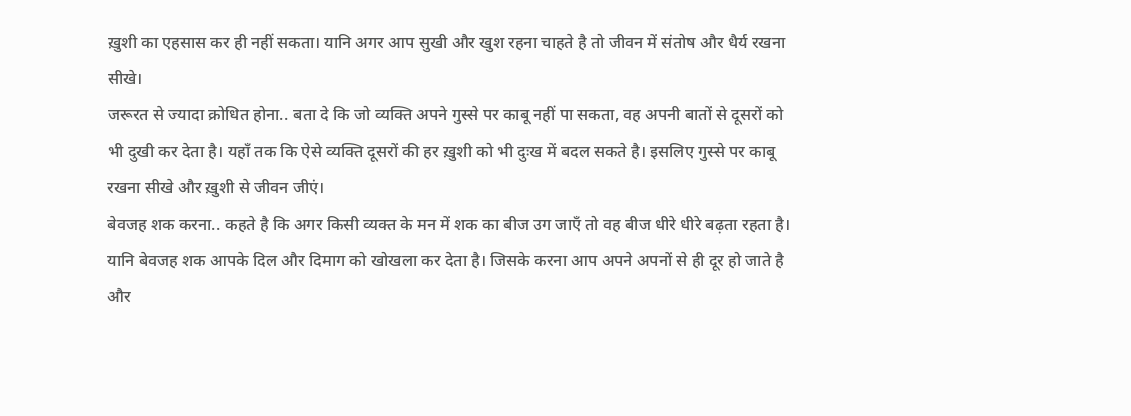ख़ुशी का एहसास कर ही नहीं सकता। यानि अगर आप सुखी और खुश रहना चाहते है तो जीवन में संतोष और धैर्य रखना सीखे।
जरूरत से ज्यादा क्रोधित होना.. बता दे कि जो व्यक्ति अपने गुस्से पर काबू नहीं पा सकता, वह अपनी बातों से दूसरों को भी दुखी कर देता है। यहाँ तक कि ऐसे व्यक्ति दूसरों की हर ख़ुशी को भी दुःख में बदल सकते है। इसलिए गुस्से पर काबू रखना सीखे और ख़ुशी से जीवन जीएं।
बेवजह शक करना.. कहते है कि अगर किसी व्यक्त के मन में शक का बीज उग जाएँ तो वह बीज धीरे धीरे बढ़ता रहता है। यानि बेवजह शक आपके दिल और दिमाग को खोखला कर देता है। जिसके करना आप अपने अपनों से ही दूर हो जाते है और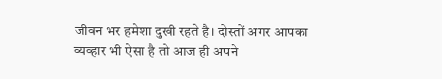जीवन भर हमेशा दुखी रहते है। दोस्तों अगर आपका व्यव्हार भी ऐसा है तो आज ही अपने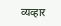व्यव्हार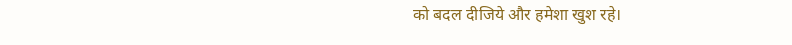को बदल दीजिये और हमेशा खुश रहे।